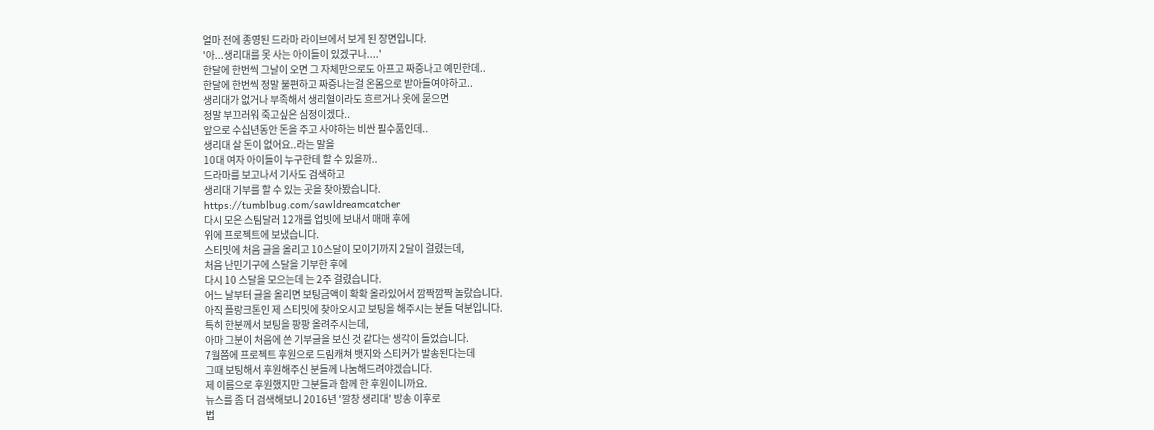얼마 전에 종영된 드라마 라이브에서 보게 된 장면입니다.
'아...생리대를 못 사는 아이들이 있겠구나....'
한달에 한번씩 그날이 오면 그 자체만으로도 아프고 짜증나고 예민한데..
한달에 한번씩 정말 불편하고 짜증나는걸 온몸으로 받아들여야하고..
생리대가 없거나 부족해서 생리혈이라도 흐르거나 옷에 묻으면
정말 부끄러워 죽고싶은 심정이겠다..
앞으로 수십년동안 돈을 주고 사야하는 비싼 필수품인데..
생리대 살 돈이 없어요..라는 말을
10대 여자 아이들이 누구한테 할 수 있을까..
드라마를 보고나서 기사도 검색하고
생리대 기부를 할 수 있는 곳을 찾아봤습니다.
https://tumblbug.com/sawldreamcatcher
다시 모은 스팀달러 12개를 업빗에 보내서 매매 후에
위에 프로젝트에 보냈습니다.
스티밋에 처음 글을 올리고 10스달이 모이기까지 2달이 걸렸는데,
처음 난민기구에 스달을 기부한 후에
다시 10 스달을 모으는데 는 2주 걸렸습니다.
어느 날부터 글을 올리면 보팅금액이 확확 올라있어서 깜짝깜짝 놀랐습니다.
아직 플랑크톤인 제 스티밋에 찾아오시고 보팅을 해주시는 분들 덕분입니다.
특히 한분께서 보팅을 팡팡 올려주시는데,
아마 그분이 처음에 쓴 기부글을 보신 것 같다는 생각이 들었습니다.
7월쯤에 프로젝트 후원으로 드림캐쳐 뱃지와 스티커가 발송된다는데
그때 보팅해서 후원해주신 분들께 나눔해드려야겠습니다.
제 이름으로 후원했지만 그분들과 함께 한 후원이니까요.
뉴스를 좀 더 검색해보니 2016년 '깔창 생리대' 방송 이후로
법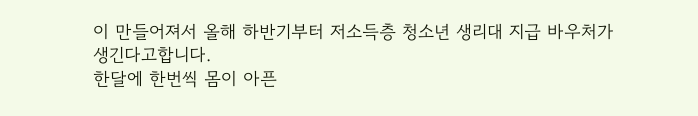이 만들어져서 올해 하반기부터 저소득층 청소년 생리대 지급 바우처가
생긴다고합니다.
한달에 한번씩 몸이 아픈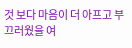것 보다 마음이 더 아프고 부끄러웠을 여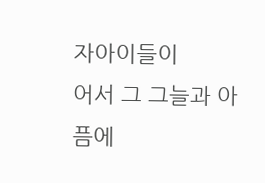자아이들이
어서 그 그늘과 아픔에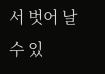서 벗어 날 수 있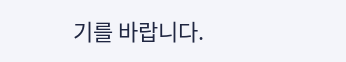기를 바랍니다.